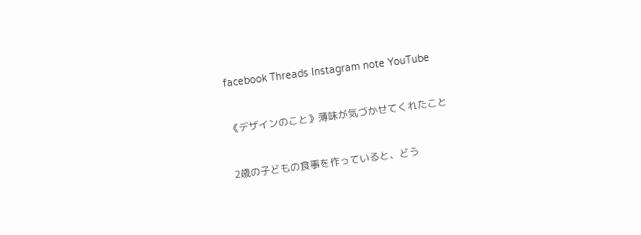facebook Threads Instagram note YouTube

《デザインのこと》薄味が気づかせてくれたこと

2歳の子どもの食事を作っていると、どう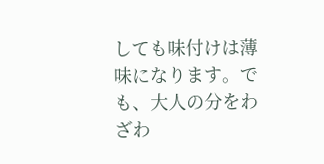しても味付けは薄味になります。でも、大人の分をわざわ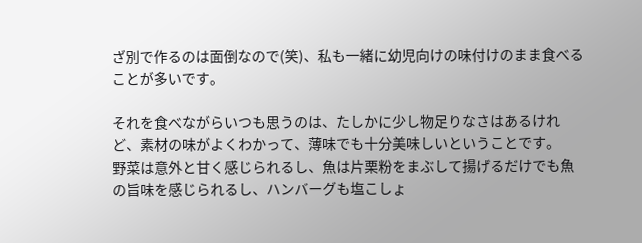ざ別で作るのは面倒なので(笑)、私も一緒に幼児向けの味付けのまま食べることが多いです。

それを食べながらいつも思うのは、たしかに少し物足りなさはあるけれど、素材の味がよくわかって、薄味でも十分美味しいということです。
野菜は意外と甘く感じられるし、魚は片栗粉をまぶして揚げるだけでも魚の旨味を感じられるし、ハンバーグも塩こしょ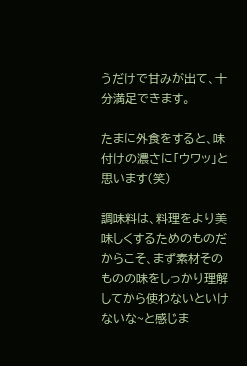うだけで甘みが出て、十分満足できます。

たまに外食をすると、味付けの濃さに「ウワッ」と思います(笑)

調味料は、料理をより美味しくするためのものだからこそ、まず素材そのものの味をしっかり理解してから使わないといけないな~と感じま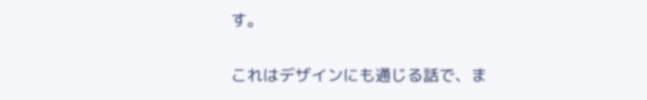す。

これはデザインにも通じる話で、ま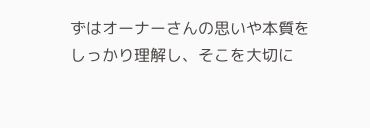ずはオーナーさんの思いや本質をしっかり理解し、そこを大切に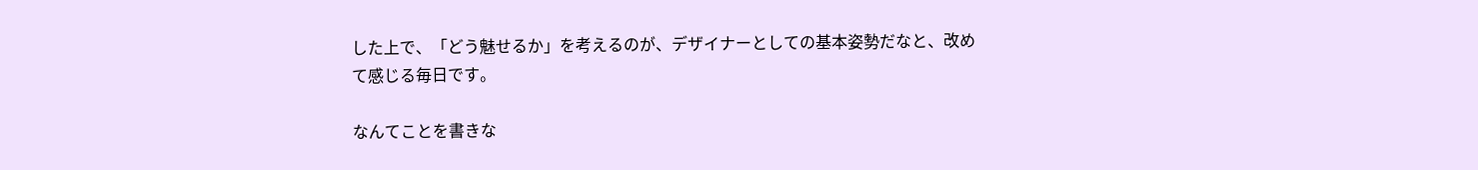した上で、「どう魅せるか」を考えるのが、デザイナーとしての基本姿勢だなと、改めて感じる毎日です。

なんてことを書きな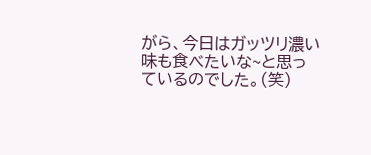がら、今日はガッツリ濃い味も食べたいな~と思っているのでした。(笑)